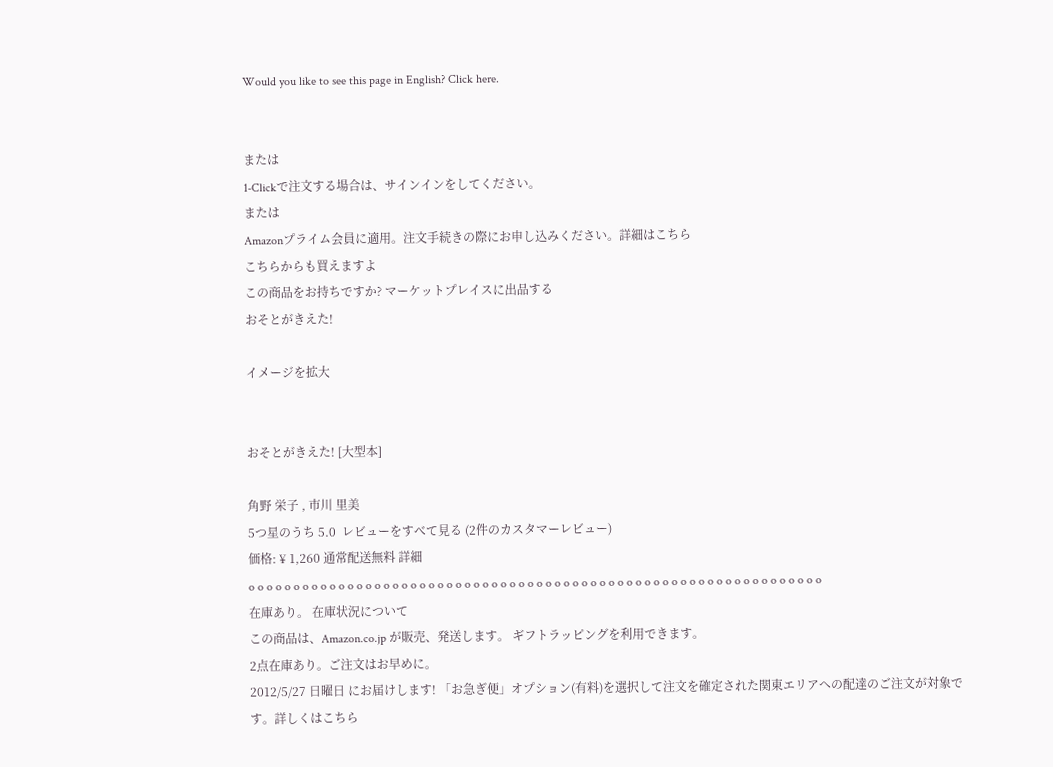Would you like to see this page in English? Click here.


または
1-Clickで注文する場合は、サインインをしてください。
または
Amazonプライム会員に適用。注文手続きの際にお申し込みください。詳細はこちら
こちらからも買えますよ
この商品をお持ちですか? マーケットプレイスに出品する
おそとがきえた!

イメージを拡大


おそとがきえた! [大型本]

角野 栄子 , 市川 里美
5つ星のうち 5.0  レビューをすべて見る (2件のカスタマーレビュー)
価格: ¥ 1,260 通常配送無料 詳細
o o o o o o o o o o o o o o o o o o o o o o o o o o o o o o o o o o o o o o o o o o o o o o o o o o o o o o o o o o o o o o o o
在庫あり。 在庫状況について
この商品は、Amazon.co.jp が販売、発送します。 ギフトラッピングを利用できます。
2点在庫あり。ご注文はお早めに。
2012/5/27 日曜日 にお届けします! 「お急ぎ便」オプション(有料)を選択して注文を確定された関東エリアへの配達のご注文が対象です。詳しくはこちら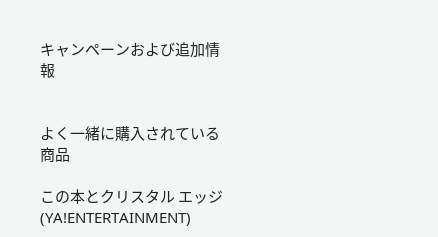キャンペーンおよび追加情報


よく一緒に購入されている商品

この本とクリスタル エッジ (YA!ENTERTAINMENT)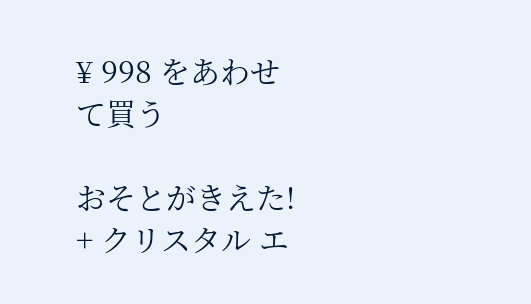¥ 998 をあわせて買う

おそとがきえた! + クリスタル エ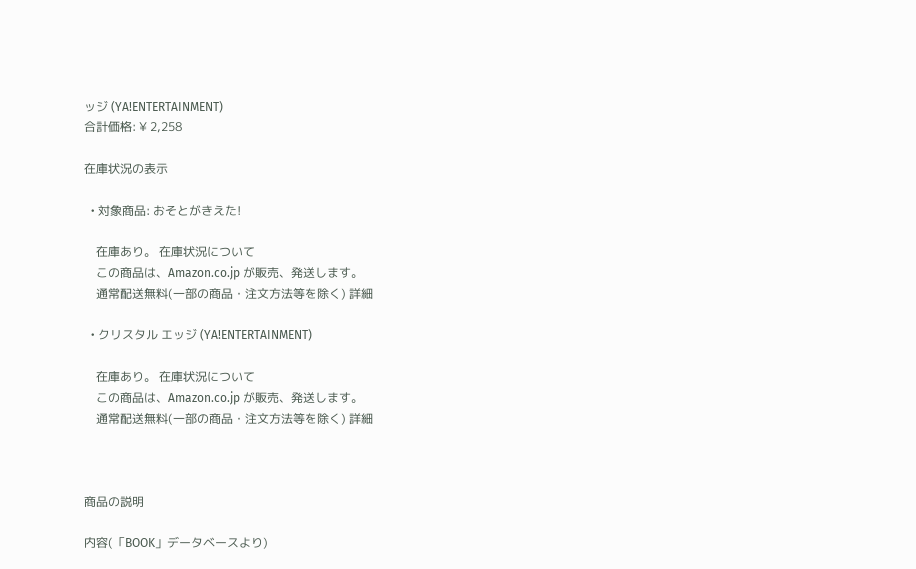ッジ (YA!ENTERTAINMENT)
合計価格: ¥ 2,258

在庫状況の表示

  • 対象商品: おそとがきえた!

    在庫あり。 在庫状況について
    この商品は、Amazon.co.jp が販売、発送します。
    通常配送無料(一部の商品・注文方法等を除く) 詳細

  • クリスタル エッジ (YA!ENTERTAINMENT)

    在庫あり。 在庫状況について
    この商品は、Amazon.co.jp が販売、発送します。
    通常配送無料(一部の商品・注文方法等を除く) 詳細



商品の説明

内容(「BOOK」データベースより)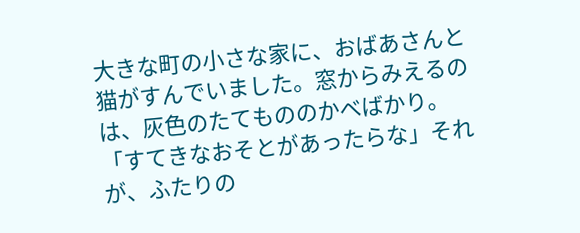大きな町の小さな家に、おばあさんと猫がすんでいました。窓からみえるのは、灰色のたてもののかべばかり。「すてきなおそとがあったらな」それが、ふたりの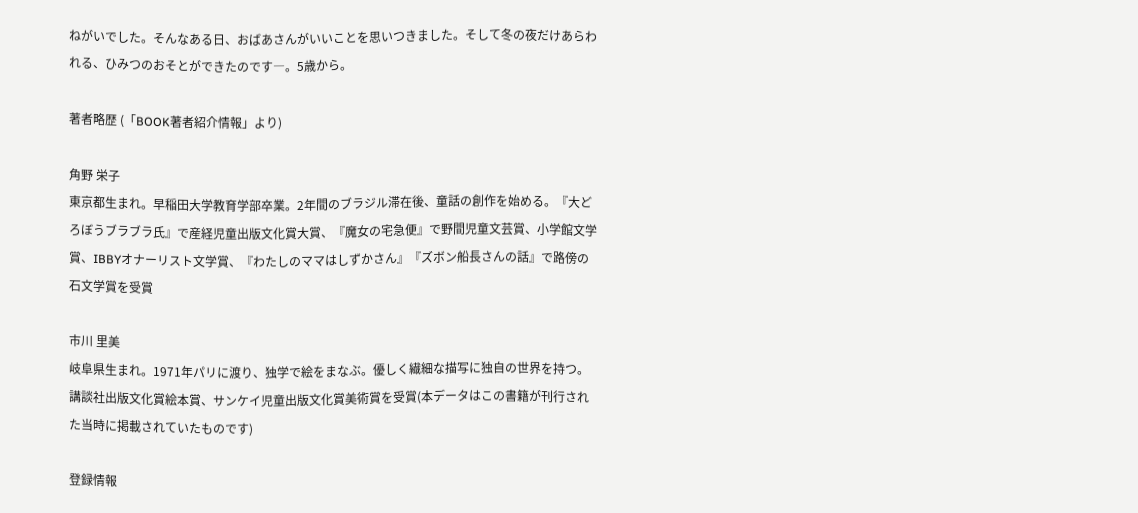ねがいでした。そんなある日、おばあさんがいいことを思いつきました。そして冬の夜だけあらわれる、ひみつのおそとができたのです―。5歳から。

著者略歴 (「BOOK著者紹介情報」より)

角野 栄子
東京都生まれ。早稲田大学教育学部卒業。2年間のブラジル滞在後、童話の創作を始める。『大どろぼうブラブラ氏』で産経児童出版文化賞大賞、『魔女の宅急便』で野間児童文芸賞、小学館文学賞、IBBYオナーリスト文学賞、『わたしのママはしずかさん』『ズボン船長さんの話』で路傍の石文学賞を受賞

市川 里美
岐阜県生まれ。1971年パリに渡り、独学で絵をまなぶ。優しく繊細な描写に独自の世界を持つ。講談社出版文化賞絵本賞、サンケイ児童出版文化賞美術賞を受賞(本データはこの書籍が刊行された当時に掲載されていたものです)

登録情報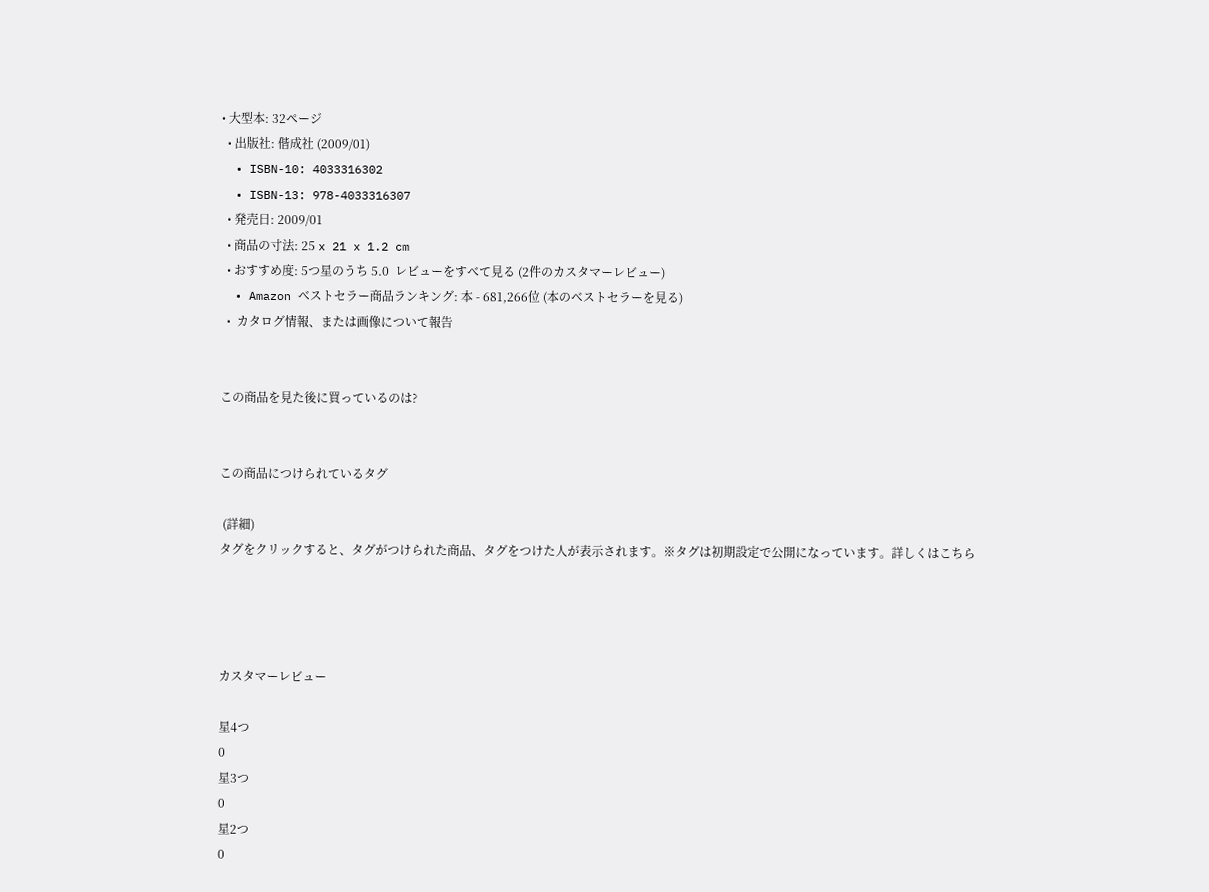• 大型本: 32ページ
  • 出版社: 偕成社 (2009/01)
  • ISBN-10: 4033316302
  • ISBN-13: 978-4033316307
  • 発売日: 2009/01
  • 商品の寸法: 25 x 21 x 1.2 cm
  • おすすめ度: 5つ星のうち 5.0  レビューをすべて見る (2件のカスタマーレビュー)
  • Amazon ベストセラー商品ランキング: 本 - 681,266位 (本のベストセラーを見る)
  •  カタログ情報、または画像について報告


この商品を見た後に買っているのは?


この商品につけられているタグ

 (詳細)
タグをクリックすると、タグがつけられた商品、タグをつけた人が表示されます。※タグは初期設定で公開になっています。詳しくはこちら




カスタマーレビュー

星4つ
0
星3つ
0
星2つ
0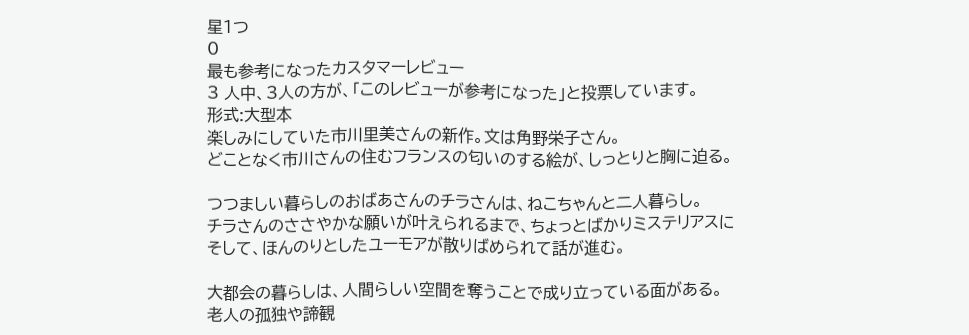星1つ
0
最も参考になったカスタマーレビュー
3 人中、3人の方が、「このレビューが参考になった」と投票しています。
形式:大型本
楽しみにしていた市川里美さんの新作。文は角野栄子さん。
どことなく市川さんの住むフランスの匂いのする絵が、しっとりと胸に迫る。

つつましい暮らしのおばあさんのチラさんは、ねこちゃんと二人暮らし。
チラさんのささやかな願いが叶えられるまで、ちょっとばかりミステリアスに
そして、ほんのりとしたユーモアが散りばめられて話が進む。

大都会の暮らしは、人間らしい空間を奪うことで成り立っている面がある。
老人の孤独や諦観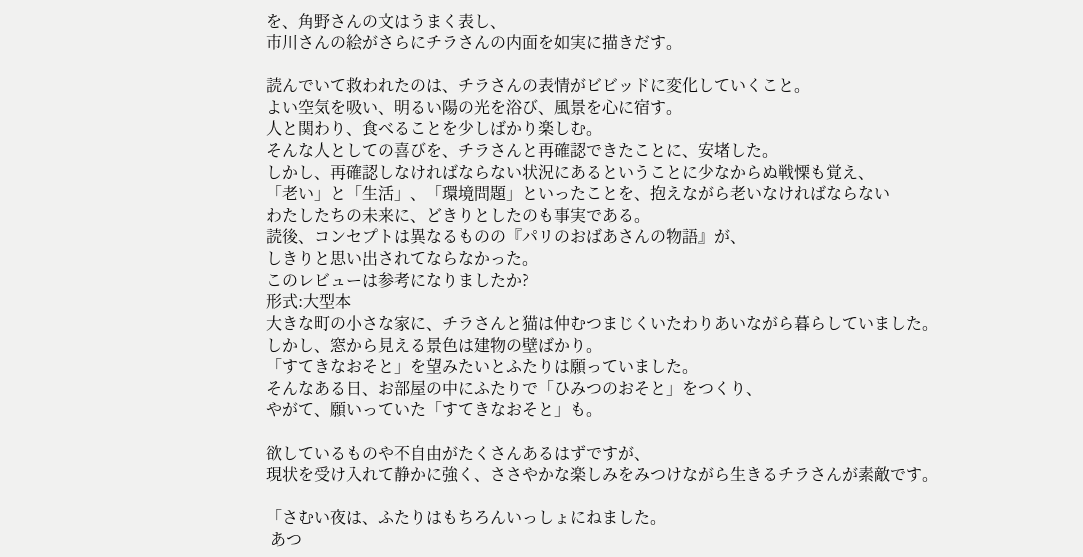を、角野さんの文はうまく表し、
市川さんの絵がさらにチラさんの内面を如実に描きだす。

読んでいて救われたのは、チラさんの表情がビビッドに変化していくこと。
よい空気を吸い、明るい陽の光を浴び、風景を心に宿す。
人と関わり、食べることを少しばかり楽しむ。
そんな人としての喜びを、チラさんと再確認できたことに、安堵した。
しかし、再確認しなければならない状況にあるということに少なからぬ戦慄も覚え、
「老い」と「生活」、「環境問題」といったことを、抱えながら老いなければならない
わたしたちの未来に、どきりとしたのも事実である。
読後、コンセプトは異なるものの『パリのおばあさんの物語』が、
しきりと思い出されてならなかった。
このレビューは参考になりましたか?
形式:大型本
大きな町の小さな家に、チラさんと猫は仲むつまじくいたわりあいながら暮らしていました。
しかし、窓から見える景色は建物の壁ばかり。
「すてきなおそと」を望みたいとふたりは願っていました。
そんなある日、お部屋の中にふたりで「ひみつのおそと」をつくり、
やがて、願いっていた「すてきなおそと」も。

欲しているものや不自由がたくさんあるはずですが、
現状を受け入れて静かに強く、ささやかな楽しみをみつけながら生きるチラさんが素敵です。

「さむい夜は、ふたりはもちろんいっしょにねました。
 あつ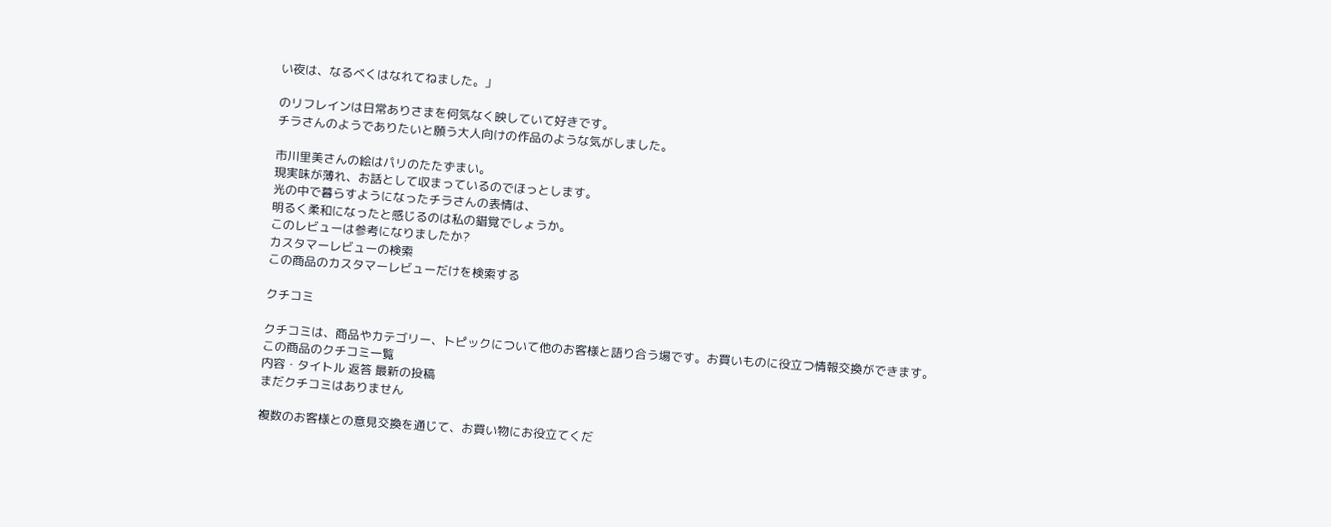い夜は、なるべくはなれてねました。」

のリフレインは日常ありさまを何気なく映していて好きです。
チラさんのようでありたいと願う大人向けの作品のような気がしました。

市川里美さんの絵はパリのたたずまい。
現実味が薄れ、お話として収まっているのでほっとします。
光の中で暮らすようになったチラさんの表情は、
明るく柔和になったと感じるのは私の錯覚でしょうか。
このレビューは参考になりましたか?
カスタマーレビューの検索
この商品のカスタマーレビューだけを検索する

クチコミ

クチコミは、商品やカテゴリー、トピックについて他のお客様と語り合う場です。お買いものに役立つ情報交換ができます。
この商品のクチコミ一覧
内容・タイトル 返答 最新の投稿
まだクチコミはありません

複数のお客様との意見交換を通じて、お買い物にお役立てくだ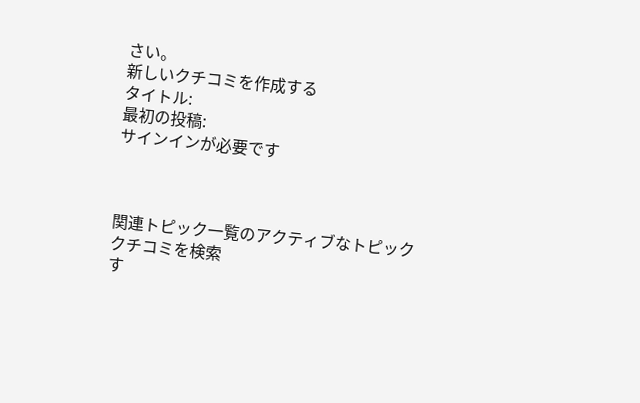さい。
新しいクチコミを作成する
タイトル:
最初の投稿:
サインインが必要です



関連トピック一覧のアクティブなトピック
クチコミを検索
す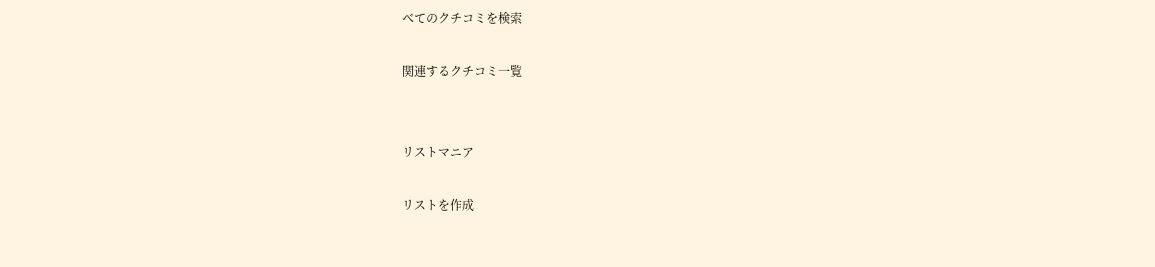べてのクチコミを検索

関連するクチコミ一覧


リストマニア

リストを作成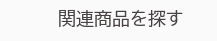関連商品を探す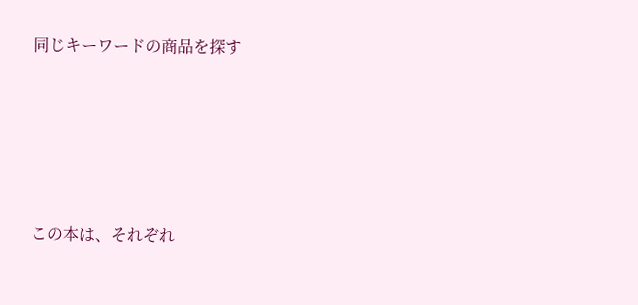同じキーワードの商品を探す






この本は、それぞれ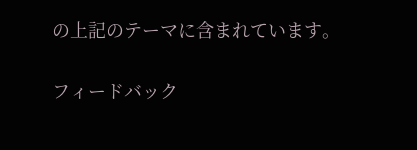の上記のテーマに含まれています。

フィードバック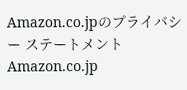Amazon.co.jpのプライバシー ステートメント Amazon.co.jp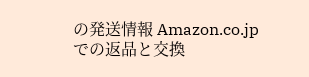の発送情報 Amazon.co.jpでの返品と交換